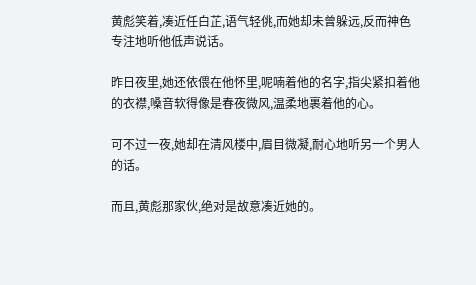黄彪笑着,凑近任白芷,语气轻佻,而她却未曾躲远,反而神色专注地听他低声说话。

昨日夜里,她还依偎在他怀里,呢喃着他的名字,指尖紧扣着他的衣襟,嗓音软得像是春夜微风,温柔地裹着他的心。

可不过一夜,她却在清风楼中,眉目微凝,耐心地听另一个男人的话。

而且,黄彪那家伙,绝对是故意凑近她的。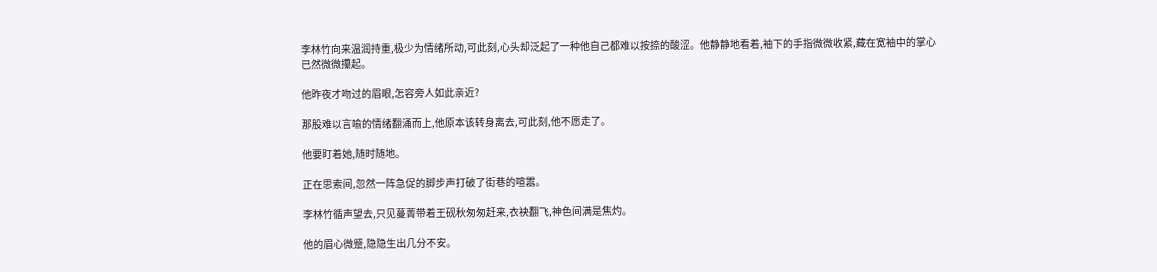李林竹向来温润持重,极少为情绪所动,可此刻,心头却泛起了一种他自己都难以按捺的酸涩。他静静地看着,袖下的手指微微收紧,藏在宽袖中的掌心已然微微攥起。

他昨夜才吻过的眉眼,怎容旁人如此亲近?

那股难以言喻的情绪翻涌而上,他原本该转身离去,可此刻,他不愿走了。

他要盯着她,随时随地。

正在思索间,忽然一阵急促的脚步声打破了街巷的喧嚣。

李林竹循声望去,只见蔓菁带着王砚秋匆匆赶来,衣袂翻飞,神色间满是焦灼。

他的眉心微蹙,隐隐生出几分不安。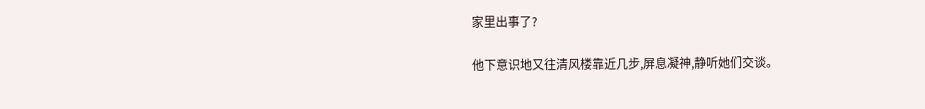家里出事了?

他下意识地又往清风楼靠近几步,屏息凝神,静听她们交谈。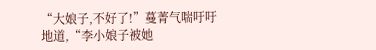“大娘子,不好了!”蔓菁气喘吁吁地道,“李小娘子被她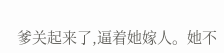爹关起来了,逼着她嫁人。她不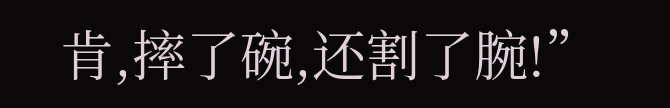肯,摔了碗,还割了腕!”